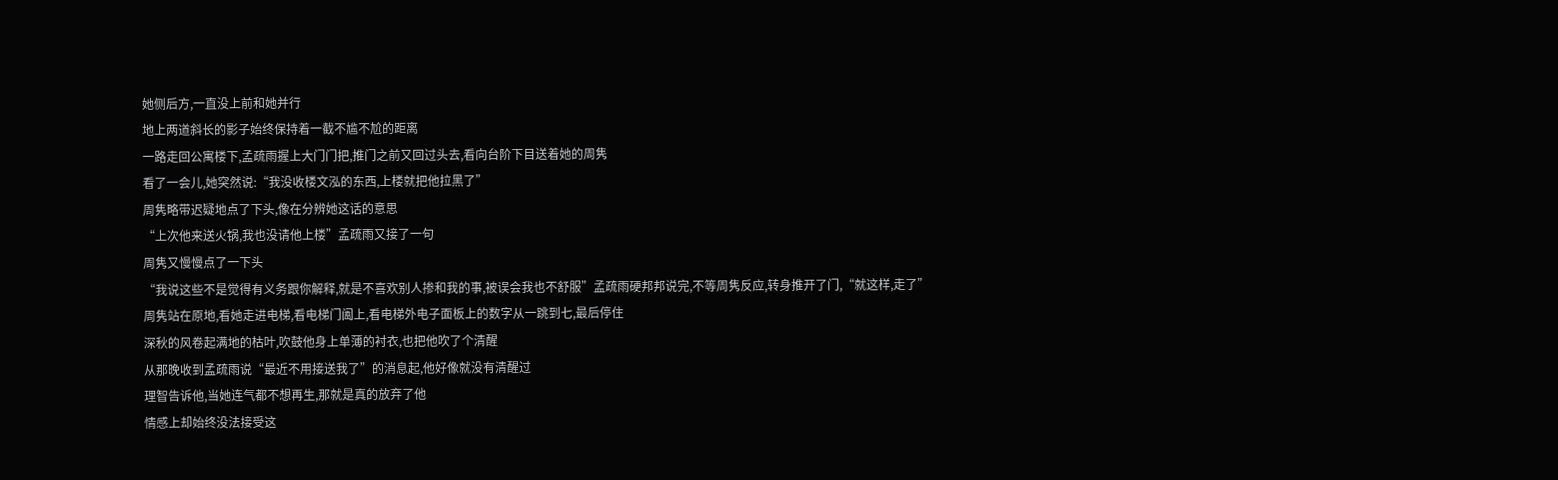她侧后方,一直没上前和她并行
地上两道斜长的影子始终保持着一截不尴不尬的距离
一路走回公寓楼下,孟疏雨握上大门门把,推门之前又回过头去,看向台阶下目送着她的周隽
看了一会儿,她突然说:“我没收楼文泓的东西,上楼就把他拉黑了”
周隽略带迟疑地点了下头,像在分辨她这话的意思
“上次他来送火锅,我也没请他上楼”孟疏雨又接了一句
周隽又慢慢点了一下头
“我说这些不是觉得有义务跟你解释,就是不喜欢别人掺和我的事,被误会我也不舒服”孟疏雨硬邦邦说完,不等周隽反应,转身推开了门,“就这样,走了”
周隽站在原地,看她走进电梯,看电梯门阖上,看电梯外电子面板上的数字从一跳到七,最后停住
深秋的风卷起满地的枯叶,吹鼓他身上单薄的衬衣,也把他吹了个清醒
从那晚收到孟疏雨说“最近不用接送我了”的消息起,他好像就没有清醒过
理智告诉他,当她连气都不想再生,那就是真的放弃了他
情感上却始终没法接受这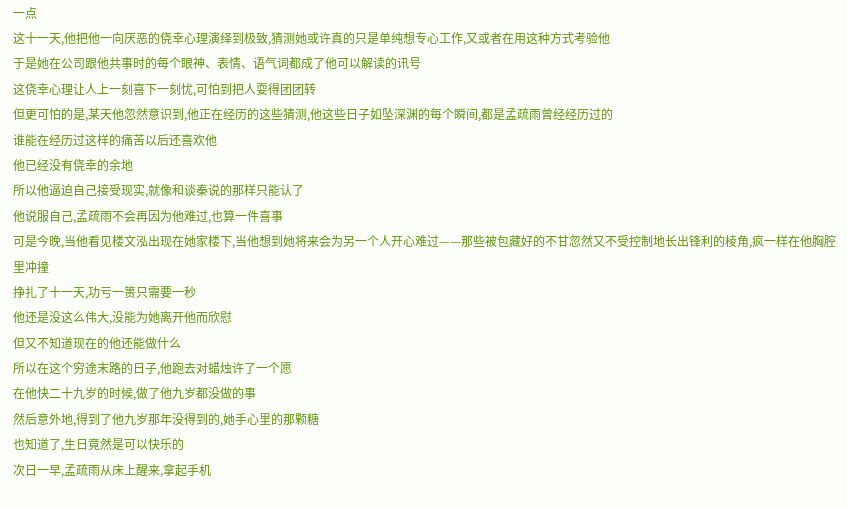一点
这十一天,他把他一向厌恶的侥幸心理演绎到极致,猜测她或许真的只是单纯想专心工作,又或者在用这种方式考验他
于是她在公司跟他共事时的每个眼神、表情、语气词都成了他可以解读的讯号
这侥幸心理让人上一刻喜下一刻忧,可怕到把人耍得团团转
但更可怕的是,某天他忽然意识到,他正在经历的这些猜测,他这些日子如坠深渊的每个瞬间,都是孟疏雨曾经经历过的
谁能在经历过这样的痛苦以后还喜欢他
他已经没有侥幸的余地
所以他逼迫自己接受现实,就像和谈秦说的那样只能认了
他说服自己,孟疏雨不会再因为他难过,也算一件喜事
可是今晚,当他看见楼文泓出现在她家楼下,当他想到她将来会为另一个人开心难过——那些被包藏好的不甘忽然又不受控制地长出锋利的棱角,疯一样在他胸腔里冲撞
挣扎了十一天,功亏一篑只需要一秒
他还是没这么伟大,没能为她离开他而欣慰
但又不知道现在的他还能做什么
所以在这个穷途末路的日子,他跑去对蜡烛许了一个愿
在他快二十九岁的时候,做了他九岁都没做的事
然后意外地,得到了他九岁那年没得到的,她手心里的那颗糖
也知道了,生日竟然是可以快乐的
次日一早,孟疏雨从床上醒来,拿起手机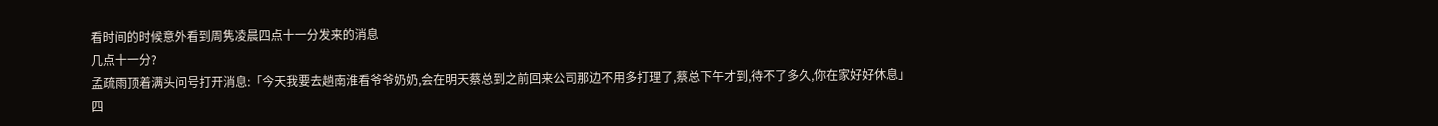看时间的时候意外看到周隽凌晨四点十一分发来的消息
几点十一分?
孟疏雨顶着满头问号打开消息:「今天我要去趟南淮看爷爷奶奶,会在明天蔡总到之前回来公司那边不用多打理了,蔡总下午才到,待不了多久,你在家好好休息」
四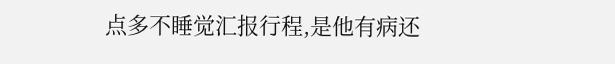点多不睡觉汇报行程,是他有病还